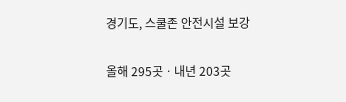경기도, 스쿨존 안전시설 보강

올해 295곳ㆍ내년 203곳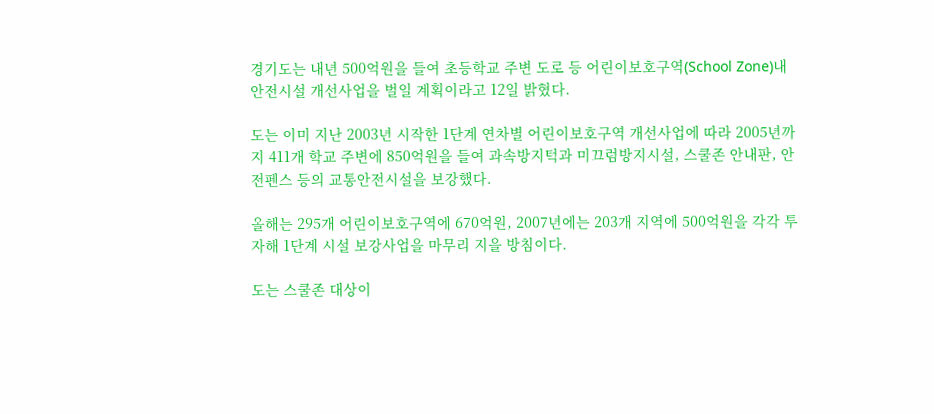경기도는 내년 500억원을 들여 초등학교 주변 도로 등 어린이보호구역(School Zone)내 안전시설 개선사업을 벌일 계획이라고 12일 밝혔다.

도는 이미 지난 2003년 시작한 1단계 연차별 어린이보호구역 개선사업에 따라 2005년까지 411개 학교 주변에 850억원을 들여 과속방지턱과 미끄럼방지시설, 스쿨존 안내판, 안전펜스 등의 교통안전시설을 보강했다.

올해는 295개 어린이보호구역에 670억원, 2007년에는 203개 지역에 500억원을 각각 투자해 1단계 시설 보강사업을 마무리 지을 방침이다.

도는 스쿨존 대상이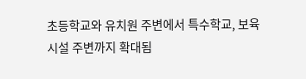초등학교와 유치원 주변에서 특수학교, 보육시설 주변까지 확대됨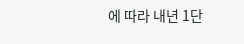에 따라 내년 1단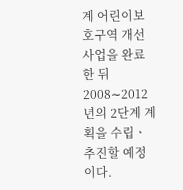계 어린이보호구역 개선사업을 완료한 뒤 2008∼2012년의 2단계 계획을 수립ㆍ추진할 예정이다.